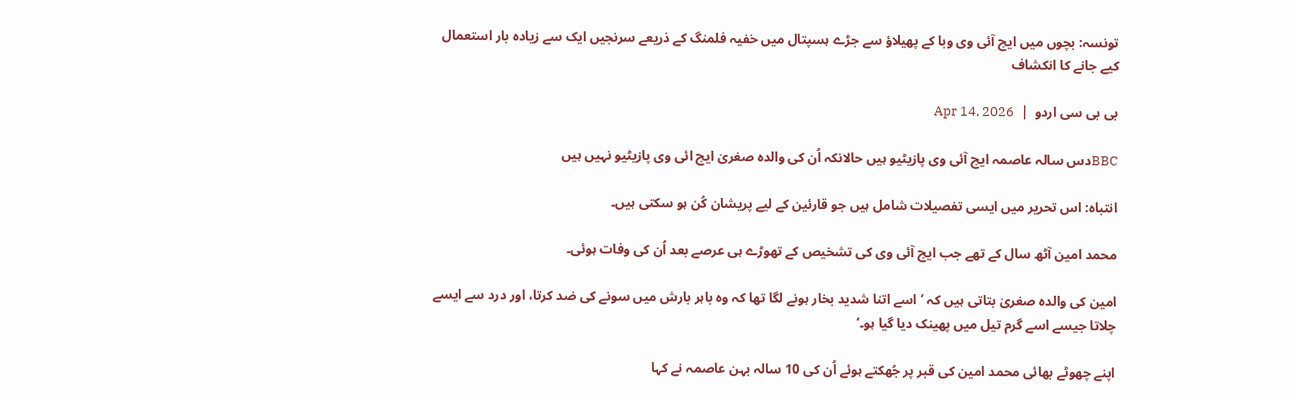تونسہ: بچوں میں ایچ آئی وی وبا کے پھیلاؤ سے جڑے ہسپتال میں خفیہ فلمنگ کے ذریعے سرنجیں ایک سے زیادہ بار استعمال کیے جانے کا انکشاف

بی بی سی اردو  |  Apr 14, 2026

BBCدس سالہ عاصمہ ایچ آئی وی پازیٹیو ہیں حالانکہ اُن کی والدہ صغریٰ ایچ ائی وی پازیٹیو نہیں ہیں

انتباہ: اس تحریر میں ایسی تفصیلات شامل ہیں جو قارئین کے لیے پریشان کُن ہو سکتی ہیں۔

محمد امین آٹھ سال کے تھے جب ایچ آئی وی کی تشخیص کے تھوڑے ہی عرصے بعد اُن کی وفات ہوئی۔

امین کی والدہ صغریٰ بتاتی ہیں کہ ’اسے اتنا شدید بخار ہونے لگا تھا کہ وہ باہر بارش میں سونے کی ضد کرتا، اور درد سے ایسے چلاتا جیسے اسے گرم تیل میں پھینک دیا گیا ہو۔‘

اپنے چھوٹے بھائی محمد امین کی قبر پر جُھکتے ہوئے اُن کی 10 سالہ بہن عاصمہ نے کہا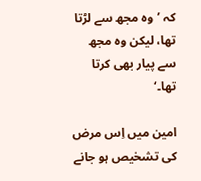کہ ’وہ مجھ سے لڑتا تھا، لیکن وہ مجھ سے پیار بھی کرتا تھا۔‘

امین میں اِس مرض کی تشخیص ہو جانے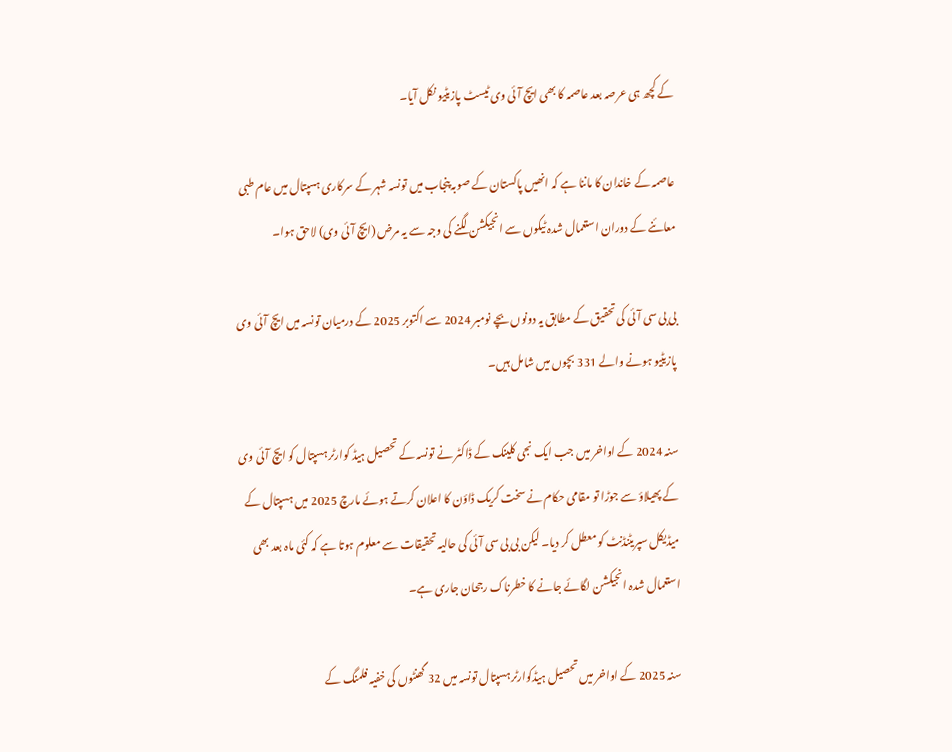کے کچھ ہی عرصہ بعد عاصمہ کا بھی ایچ آئی وی ٹیسٹ پازیٹیو نکل آیا۔

عاصمہ کے خاندان کا ماننا ہے کہ انھیں پاکستان کے صوبہ پنجاب میں تونسہ شہر کے سرکاری ہسپتال میں عام طبی معائنے کے دوران استعمال شدہ ٹیکوں سے انجیکشن لگنے کی وجہ سے یہ مرض (ایچ آئی وی) لاحق ہوا۔

بی بی سی آئی کی تحقیق کے مطابق یہ دونوں بچے نومبر 2024 سے اکتوبر 2025 کے درمیان تونسہ میں ایچ آئی وی پازیٹیو ہونے والے 331 بچوں میں شامل ہیں۔

سنہ 2024 کے اواخر میں جب ایک نجی کلینک کے ڈاکٹر نے تونسہ کے تحصیل ہیڈ کوارٹر ہسپتال کو ایچ آئی وی کے پھیلاؤ سے جوڑا تو مقامی حکام نے سخت کریک ڈاؤن کا اعلان کرتے ہوئے مارچ 2025 میں ہسپتال کے میڈیکل سپریٹنڈنٹ کو معطل کر دیا۔ لیکن بی بی سی آئی کی حالیہ تحقیقات سے معلوم ہوتا ہے کہ کئی ماہ بعد بھی استعمال شدہ انجیکشن لگائے جانے کا خطرناک رجحان جاری ہے۔

سنہ 2025 کے اواخر میں تحصیل ہیڈکوارٹر ہسپتال تونسہ میں 32 گھنٹوں کی خفیہ فلمنگ کے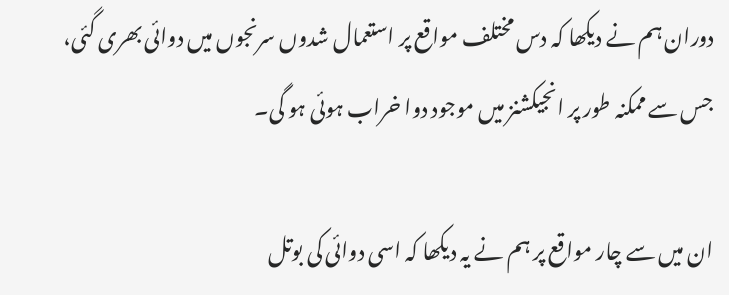دوران ہم نے دیکھا کہ دس مختلف مواقع پر استعمال شدوں سرنجوں میں دوائی بھری گئی، جس سے ممکنہ طور پر انجیکشنز میں موجود دوا خراب ہوئی ہو گی۔

ان میں سے چار مواقع پر ہم نے یہ دیکھا کہ اسی دوائی کی بوتل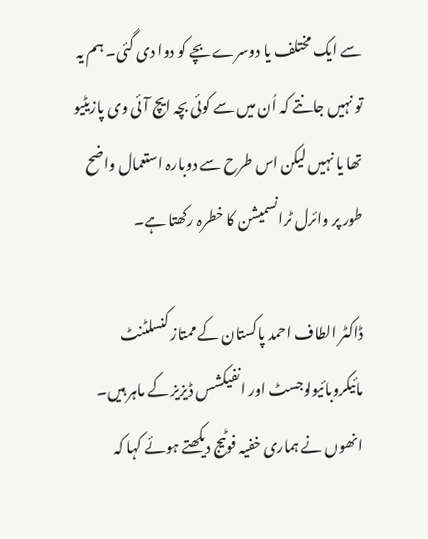سے ایک مختلف یا دوسرے بچے کو دوا دی گئی۔ ہم یہ تو نہیں جانتے کہ اُن میں سے کوئی بچہ ایچ آئی وی پازیٹیو تھا یا نہیں لیکن اس طرح سے دوبارہ استعمال واضح طور پر وائرل ٹرانسمیشن کا خطرہ رکھتا ہے۔

ڈاکٹر الطاف احمد پاکستان کے ممتاز کنسلٹنٹ مائیکروبائیولوجسٹ اور انفیکشس ڈیزیز کے ماہر ہیں۔ انھوں نے ہماری خفیہ فوٹیج دیکھتے ہوئے کہا کہ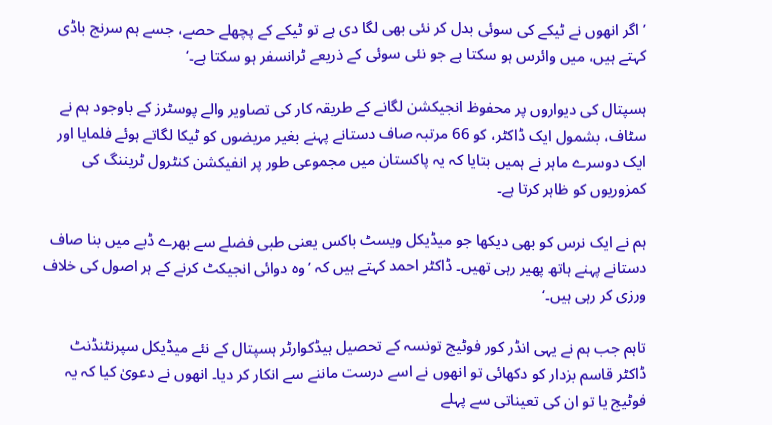’اگر انھوں نے ٹیکے کی سوئی بدل کر نئی بھی لگا دی ہے تو ٹیکے کے پچھلے حصے، جسے ہم سرنج باڈی کہتے ہیں، میں وائرس ہو سکتا ہے جو نئی سوئی کے ذریعے ٹرانسفر ہو سکتا ہے۔‘

ہسپتال کی دیواروں پر محفوظ انجیکشن لگانے کے طریقہ کار کی تصاویر والے پوسٹرز کے باوجود ہم نے سٹاف، بشمول ایک ڈاکٹر، کو 66 مرتبہ صاف دستانے پہنے بغیر مریضوں کو ٹیکا لگاتے ہوئے فلمایا اور ایک دوسرے ماہر نے ہمیں بتایا کہ یہ پاکستان میں مجموعی طور پر انفیکشن کنٹرول ٹریننگ کی کمزوریوں کو ظاہر کرتا ہے۔

ہم نے ایک نرس کو بھی دیکھا جو میڈیکل ویسٹ باکس یعنی طبی فضلے سے بھرے ڈبے میں بنا صاف دستانے پہنے ہاتھ پھیر رہی تھیں۔ ڈاکٹر احمد کہتے ہیں کہ ’وہ دوائی انجیکٹ کرنے کے ہر اصول کی خلاف ورزی کر رہی ہیں۔‘

تاہم جب ہم نے یہی انڈر کور فوٹیج تونسہ کے تحصیل ہیڈکوارٹر ہسپتال کے نئے میڈیکل سپرنٹنڈنٹ ڈاکٹر قاسم بزدار کو دکھائی تو انھوں نے اسے درست ماننے سے انکار کر دیا۔ انھوں نے دعویٰ کیا کہ یہ فوٹیج یا تو ان کی تعیناتی سے پہلے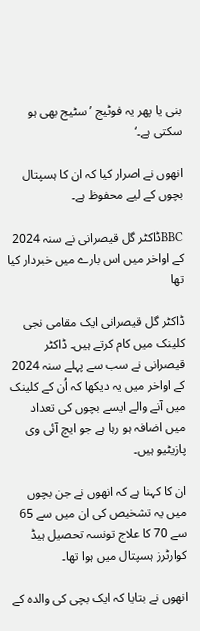بنی یا پھر یہ فوٹیج ’سٹیج بھی ہو سکتی ہے۔‘

انھوں نے اصرار کیا کہ ان کا ہسپتال بچوں کے لیے محفوظ ہے۔

BBCڈاکٹر گل قیصرانی نے سنہ 2024 کے اواخر میں اس بارے میں خبردار کیا تھا

ڈاکٹر گل قیصرانی ایک مقامی نجی کلینک میں کام کرتے ہیں۔ ڈاکٹر قیصرانی نے سب سے پہلے سنہ 2024 کے اواخر میں یہ دیکھا کہ اُن کے کلینک میں آنے والے ایسے بچوں کی تعداد میں اضافہ ہو رہا ہے جو ایچ آئی وی پازیٹیو ہیں۔

ان کا کہنا ہے کہ انھوں نے جن بچوں میں یہ تشخیص کی ان میں سے 65 سے 70 کا علاج تونسہ تحصیل ہیڈ کوارٹرز ہسپتال میں ہوا تھا۔

انھوں نے بتایا کہ ایک بچی کی والدہ کے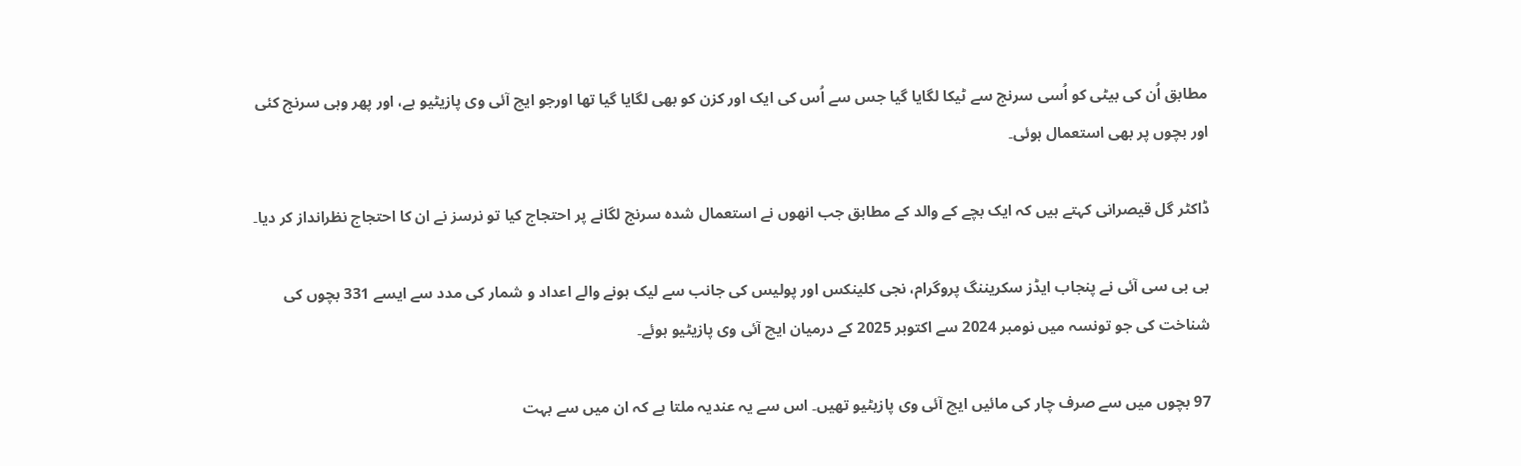مطابق اُن کی بیٹی کو اُسی سرنج سے ٹیکا لگایا گیا جس سے اُس کی ایک اور کزن کو بھی لگایا گیا تھا اورجو ایچ آئی وی پازیٹیو ہے، اور پھر وہی سرنج کئی اور بچوں پر بھی استعمال ہوئی۔

ڈاکٹر گل قیصرانی کہتے ہیں کہ ایک بچے کے والد کے مطابق جب انھوں نے استعمال شدہ سرنج لگانے پر احتجاج کیا تو نرسز نے ان کا احتجاج نظرانداز کر دیا۔

بی بی سی آئی نے پنجاب ایڈز سکریننگ پروگرام، نجی کلینکس اور پولیس کی جانب سے لیک ہونے والے اعداد و شمار کی مدد سے ایسے 331 بچوں کی شناخت کی جو تونسہ میں نومبر 2024 سے اکتوبر 2025 کے درمیان ایچ آئی وی پازیٹیو ہوئے۔

97 بچوں میں سے صرف چار کی مائیں ایچ آئی وی پازیٹیو تھیں۔ اس سے یہ عندیہ ملتا ہے کہ ان میں سے بہت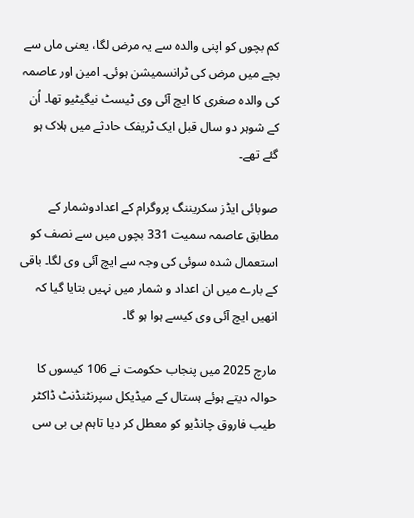کم بچوں کو اپنی والدہ سے یہ مرض لگا، یعنی ماں سے بچے میں مرض کی ٹرانسمیشن ہوئی۔ امین اور عاصمہ کی والدہ صغری کا ایچ آئی وی ٹیسٹ نیگیٹیو تھا۔ اُن کے شوہر دو سال قبل ایک ٹریفک حادثے میں ہلاک ہو گئے تھے۔

صوبائی ایڈز سکریننگ پروگرام کے اعدادوشمار کے مطابق عاصمہ سمیت 331 بچوں میں سے نصف کو استعمال شدہ سوئی کی وجہ سے ایچ آئی وی لگا۔ باقی کے بارے میں ان اعداد و شمار میں نہیں بتایا گیا کہ انھیں ایچ آئی وی کیسے ہوا ہو گا۔

مارچ 2025 میں پنجاب حکومت نے 106 کیسوں کا حوالہ دیتے ہوئے ہستال کے میڈیکل سپرنٹنڈنٹ ڈاکٹر طیب فاروق چانڈیو کو معطل کر دیا تاہم بی بی سی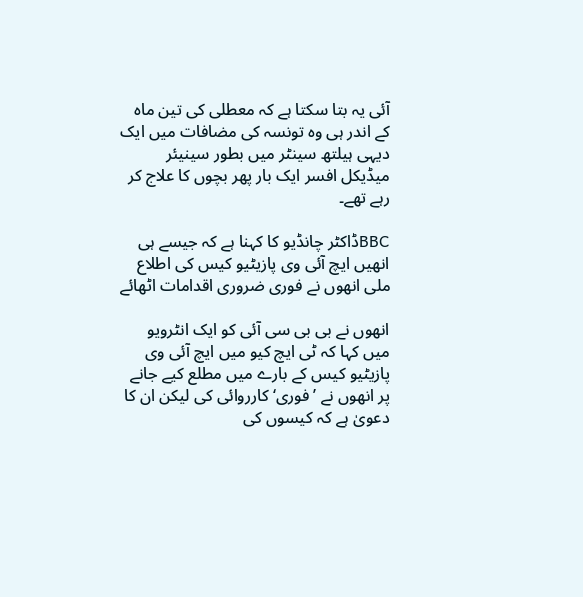آئی یہ بتا سکتا ہے کہ معطلی کی تین ماہ کے اندر ہی وہ تونسہ کی مضافات میں ایک دیہی ہیلتھ سینٹر میں بطور سینیئر میڈیکل افسر ایک بار پھر بچوں کا علاج کر رہے تھے۔

BBCڈاکٹر چانڈیو کا کہنا ہے کہ جیسے ہی انھیں ایچ آئی وی پازیٹیو کیس کی اطلاع ملی انھوں نے فوری ضروری اقدامات اٹھائے

انھوں نے بی بی سی آئی کو ایک انٹرویو میں کہا کہ ٹی ایچ کیو میں ایچ آئی وی پازیٹیو کیس کے بارے میں مطلع کیے جانے پر انھوں نے ’فوری‘ کارروائی کی لیکن ان کا دعویٰ ہے کہ کیسوں کی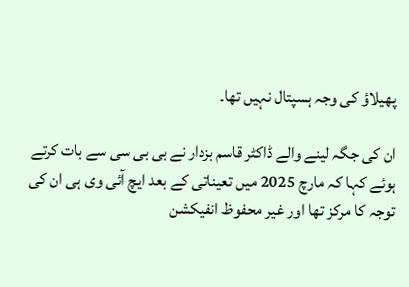پھیلاؤ کی وجہ ہسپتال نہیں تھا۔

ان کی جگہ لینے والے ڈاکٹر قاسم بزدار نے بی بی سی سے بات کرتے ہوئے کہا کہ مارچ 2025 میں تعیناتی کے بعد ایچ آئی وی ہی ان کی توجہ کا مرکز تھا اور غیر محفوظ انفیکشن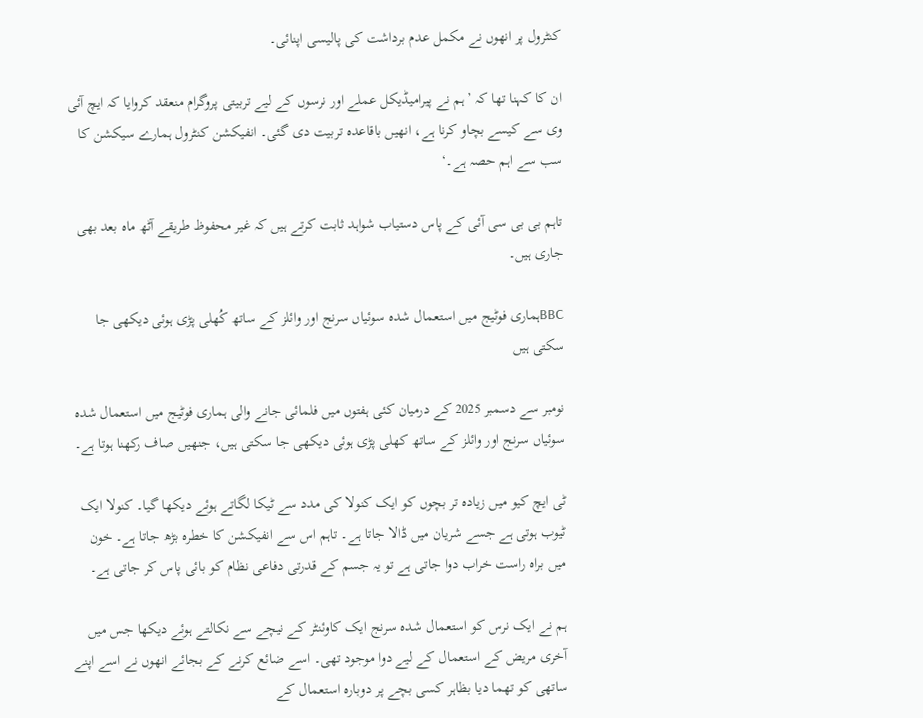کنٹرول پر انھوں نے مکمل عدم برداشت کی پالیسی اپنائی۔

ان کا کہنا تھا کہ ’ہم نے پیرامیڈیکل عملے اور نرسوں کے لیے تربیتی پروگرام منعقد کروایا کہ ایچ آئی وی سے کیسے بچاو کرنا ہے، انھیں باقاعدہ تربیت دی گئی۔ انفیکشن کنٹرول ہمارے سیکشن کا سب سے اہم حصہ ہے۔‘

تاہم بی بی سی آئی کے پاس دستیاب شواہد ثابت کرتے ہیں کہ غیر محفوظ طریقے آٹھ ماہ بعد بھی جاری ہیں۔

BBCہماری فوٹیج میں استعمال شدہ سوئیاں سرنج اور وائلز کے ساتھ کُھلی پڑی ہوئی دیکھی جا سکتی ہیں

نومبر سے دسمبر 2025 کے درمیان کئی ہفتوں میں فلمائی جانے والی ہماری فوٹیج میں استعمال شدہ سوئیاں سرنج اور وائلز کے ساتھ کھلی پڑی ہوئی دیکھی جا سکتی ہیں، جنھیں صاف رکھنا ہوتا ہے۔

ٹی ایچ کیو میں زیادہ تر بچوں کو ایک کنولا کی مدد سے ٹیکا لگاتے ہوئے دیکھا گیا۔ کنولا ایک ٹیوب ہوتی ہے جسے شریان میں ڈالا جاتا ہے۔ تاہم اس سے انفیکشن کا خطرہ بڑھ جاتا ہے۔ خون میں براہ راست خراب دوا جاتی ہے تو یہ جسم کے قدرتی دفاعی نظام کو بائی پاس کر جاتی ہے۔

ہم نے ایک نرس کو استعمال شدہ سرنج ایک کاوئنٹر کے نیچے سے نکالتے ہوئے دیکھا جس میں آخری مریض کے استعمال کے لیے دوا موجود تھی۔ اسے ضائع کرنے کے بجائے انھوں نے اسے اپنے ساتھی کو تھما دیا بظاہر کسی بچے پر دوبارہ استعمال کے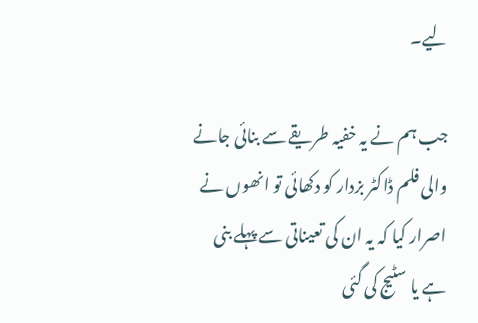لیے۔

جب ہم نے یہ خفیہ طریقے سے بنائی جانے والی فلم ڈاکٹر بزدار کو دکھائی تو انھوں نے اصرار کیا کہ یہ ان کی تعیناتی سے پہلے بنی ہے یا سٹیج کی گئی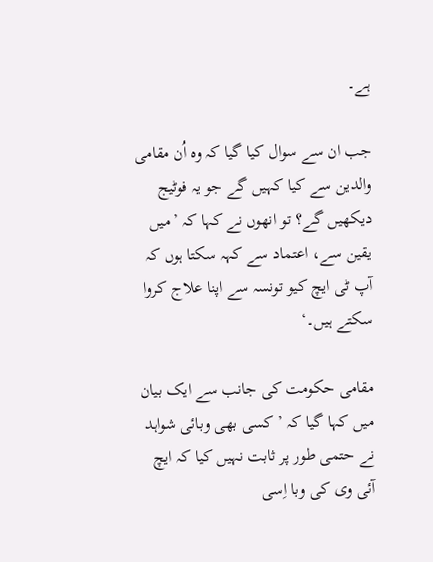ہے۔

جب ان سے سوال کیا گیا کہ وہ اُن مقامی والدین سے کیا کہیں گے جو یہ فوٹیج دیکھیں گے؟ تو انھوں نے کہا کہ ’میں یقین سے، اعتماد سے کہہ سکتا ہوں کہ آپ ٹی ایچ کیو تونسہ سے اپنا علاج کروا سکتے ہیں۔‘

مقامی حکومت کی جانب سے ایک بیان میں کہا گیا کہ ’کسی بھی وبائی شواہد نے حتمی طور پر ثابت نہیں کیا کہ ایچ آئی وی کی وبا اِسی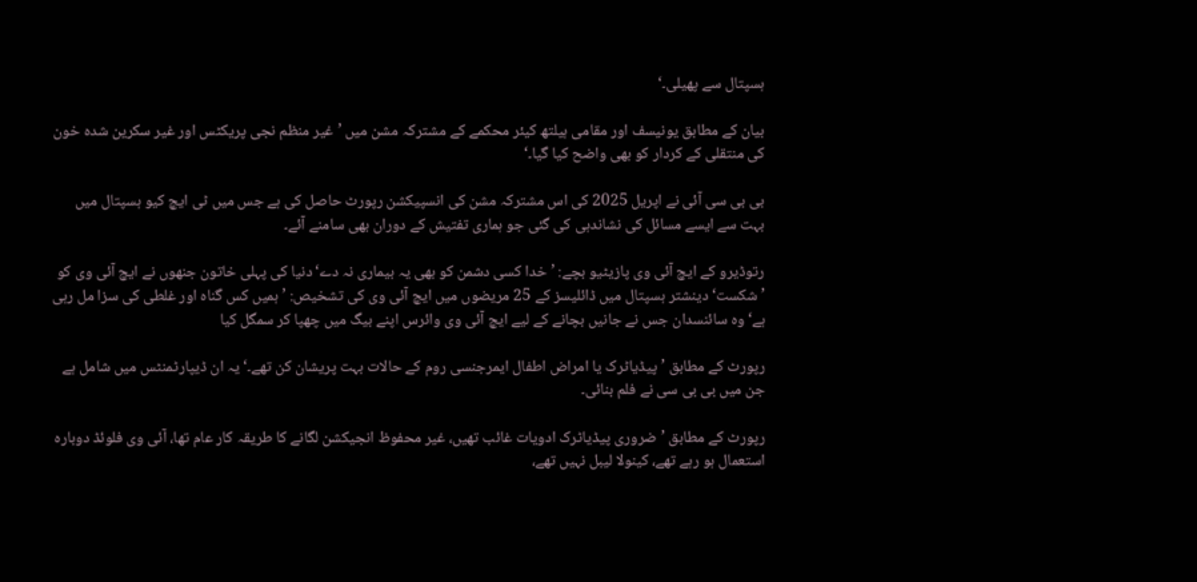ہسپتال سے پھیلی۔‘

بیان کے مطابق یونیسف اور مقامی ہیلتھ کیئر محکمے کے مشترکہ مشن میں ’غیر منظم نجی پریکٹس اور غیر سکرین شدہ خون کی منتقلی کے کردار کو بھی واضح کیا گیا۔‘

بی بی سی آئی نے اپریل 2025 کی اس مشترکہ مشن کی انسپیکشن رپورٹ حاصل کی ہے جس میں ٹی ایچ کیو ہسپتال میں بہت سے ایسے مسائل کی نشاندہی کی گئی جو ہماری تفتیش کے دوران بھی سامنے آئے۔

رتوڈیرو کے ایچ آئی وی پازیٹیو بچے: ’خدا کسی دشمن کو بھی یہ بیماری نہ دے‘دنیا کی پہلی خاتون جنھوں نے ایچ آئی وی کو ’شکست‘ دینشتر ہسپتال میں ڈائلیسز کے 25 مریضوں میں ایچ آئی وی کی تشخیص: ’ہمیں کس گناہ اور غلطی کی سزا مل رہی ہے‘وہ سائنسدان جس نے جانیں بچانے کے لیے ایچ آئی وی وائرس اپنے بیگ میں چھپا کر سمگل کیا

رپورٹ کے مطابق ’پیڈیاٹرک یا امراض اطفال ایمرجنسی روم کے حالات بہت پریشان کن تھے۔‘ یہ ان ڈیپارٹمنٹس میں شامل ہے جن میں بی بی سی نے فلم بنائی۔

رپورٹ کے مطابق ’ضروری پیڈیاٹرک ادویات غائب تھیں، غیر محفوظ انجیکشن لگانے کا طریقہ کار عام تھا، آئی وی فلوئڈ دوبارہ استعمال ہو رہے تھے، کینولا لیبل نہیں تھے،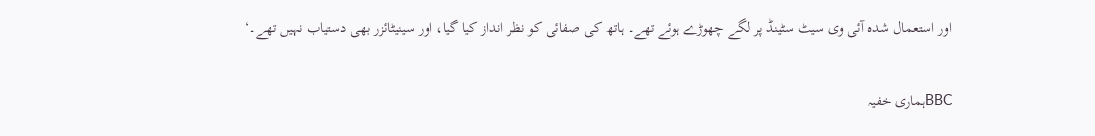اور استعمال شدہ آئی وی سیٹ سٹینڈ پر لگے چھوڑے ہوئے تھے۔ ہاتھ کی صفائی کو نظر انداز کیا گیا، اور سینیٹائزر بھی دستیاب نہیں تھے۔‘

BBCہماری خفیہ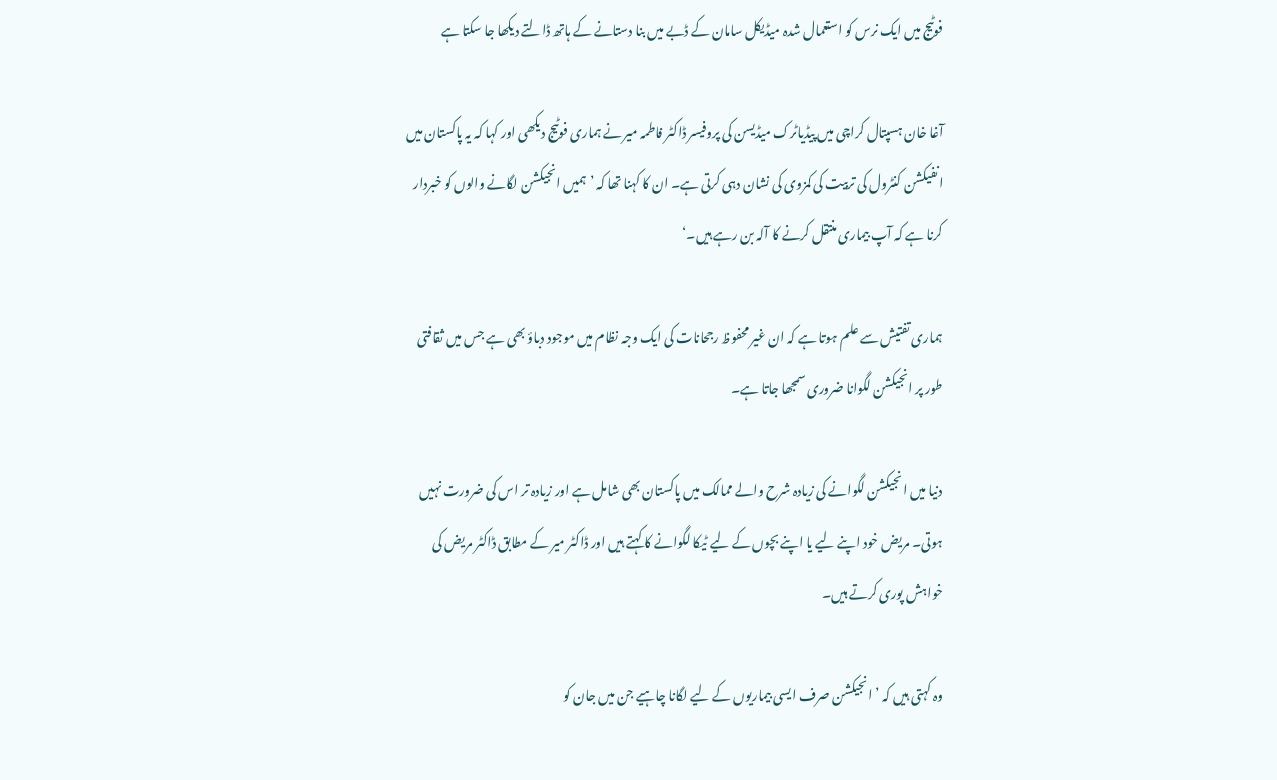فوٹیج میں ایک نرس کو استعمال شدہ میڈیکل سامان کے ڈبے میں بنا دستانے کے ہاتھ ڈالتے دیکھا جا سکتا ہے

آغا خان ہسپتال کراچی میں پیڈیاٹرک میڈیسن کی پروفیسر ڈاکٹر فاطمہ میر نے ہماری فوٹیج دیکھی اور کہا کہ یہ پاکستان میں انفیکشن کنٹرول کی تربیت کی کمزوی کی نشان دہی کرتی ہے۔ ان کا کہنا تھا کہ ’ہمیں انجیکشن لگانے والوں کو خبردار کرنا ہے کہ آپ بیماری منتقل کرنے کا آلہ بن رہے ہیں۔‘

ہماری تفتیش سے علم ہوتا ہے کہ ان غیر محفوظ رجحانات کی ایک وجہ نظام میں موجود دباؤ بھی ہے جس میں ثقافتی طور پر انجیکشن لگوانا ضروری سمجھا جاتا ہے۔

دنیا میں انجیکشن لگوانے کی زیادہ شرح والے ممالک میں پاکستان بھی شامل ہے اور زیادہ تر اس کی ضرورت نہیں ہوتی۔ مریض خود اپنے لیے یا اپنے بچوں کے لیے ٹیکا لگوانے کا کہتے ہیں اور ڈاکٹر میر کے مطابق ڈاکٹر مریض کی خواہش پوری کرتے ہیں۔

وہ کہتی ہیں کہ ’انجیکشن صرف ایسی بیماریوں کے لیے لگانا چاہیے جن میں جان کو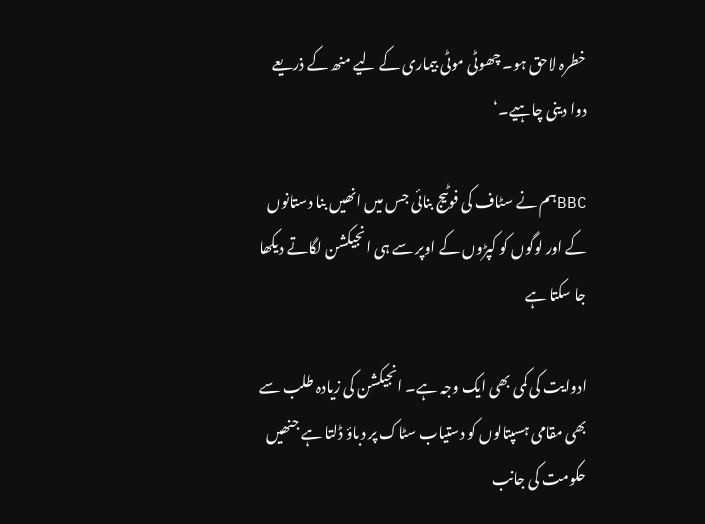خطرہ لاحق ہو۔ چھوٹی موٹی بیماری کے لیے منھ کے ذریعے دوا دینی چاہیے۔‘

BBCہم نے سٹاف کی فوٹیج بنائی جس میں انھیں بنا دستانوں کے اور لوگوں کو کپڑوں کے اوپر سے ہی انجیکشن لگاتے دیکھا جا سکتا ہے

ادوایت کی کمی بھی ایک وجہ ہے۔ انجیکشن کی زیادہ طلب سے بھی مقامی ہسپتالوں کو دستیاب سٹاک پر دباؤ ڈلتا ہے جنھیں حکومت کی جانب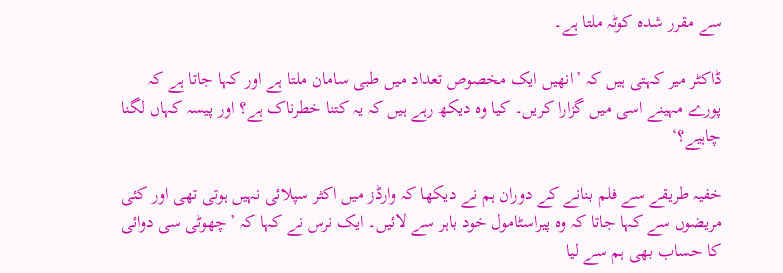سے مقرر شدہ کوٹہ ملتا ہے۔

ڈاکٹر میر کہتی ہیں کہ ’انھیں ایک مخصوص تعداد میں طبی سامان ملتا ہے اور کہا جاتا ہے کہ پورے مہینے اسی میں گزارا کریں۔ کیا وہ دیکھ رہے ہیں کہ یہ کتنا خطرناک ہے؟ اور پیسہ کہاں لگنا چاہیے؟‘

خفیہ طریقے سے فلم بنانے کے دوران ہم نے دیکھا کہ وارڈز میں اکثر سپلائی نہیں ہوتی تھی اور کئی مریضوں سے کہا جاتا کہ وہ پیراسٹامول خود باہر سے لائیں۔ ایک نرس نے کہا کہ ’چھوٹی سی دوائی کا حساب بھی ہم سے لیا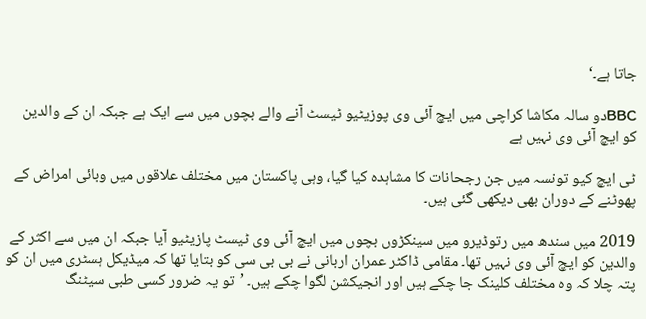جاتا ہے۔‘

BBCدو سالہ مکاشا کراچی میں ایچ آئی وی پوزیٹیو ٹیسٹ آنے والے بچوں میں سے ایک ہے جبکہ ان کے والدین کو ایچ آئی وی نہیں ہے

ٹی ایچ کیو تونسہ میں جن رجحانات کا مشاہدہ کیا گیا، وہی پاکستان میں مختلف علاقوں میں وبائی امراض کے پھوٹنے کے دوران بھی دیکھی گئی ہیں۔

2019 میں سندھ میں رتوڈیرو میں سینکڑوں بچوں میں ایچ آئی وی ٹیسٹ پازیٹیو آیا جبکہ ان میں سے اکثر کے والدین کو ایچ آئی وی نہیں تھا۔ مقامی ڈاکٹر عمران اربانی نے بی بی سی کو بتایا تھا کہ میڈیکل ہسٹری میں ان کو پتہ چلا کہ وہ مختلف کلینک جا چکے ہیں اور انجیکشن لگوا چکے ہیں۔ ’تو یہ ضرور کسی طبی سیٹنگ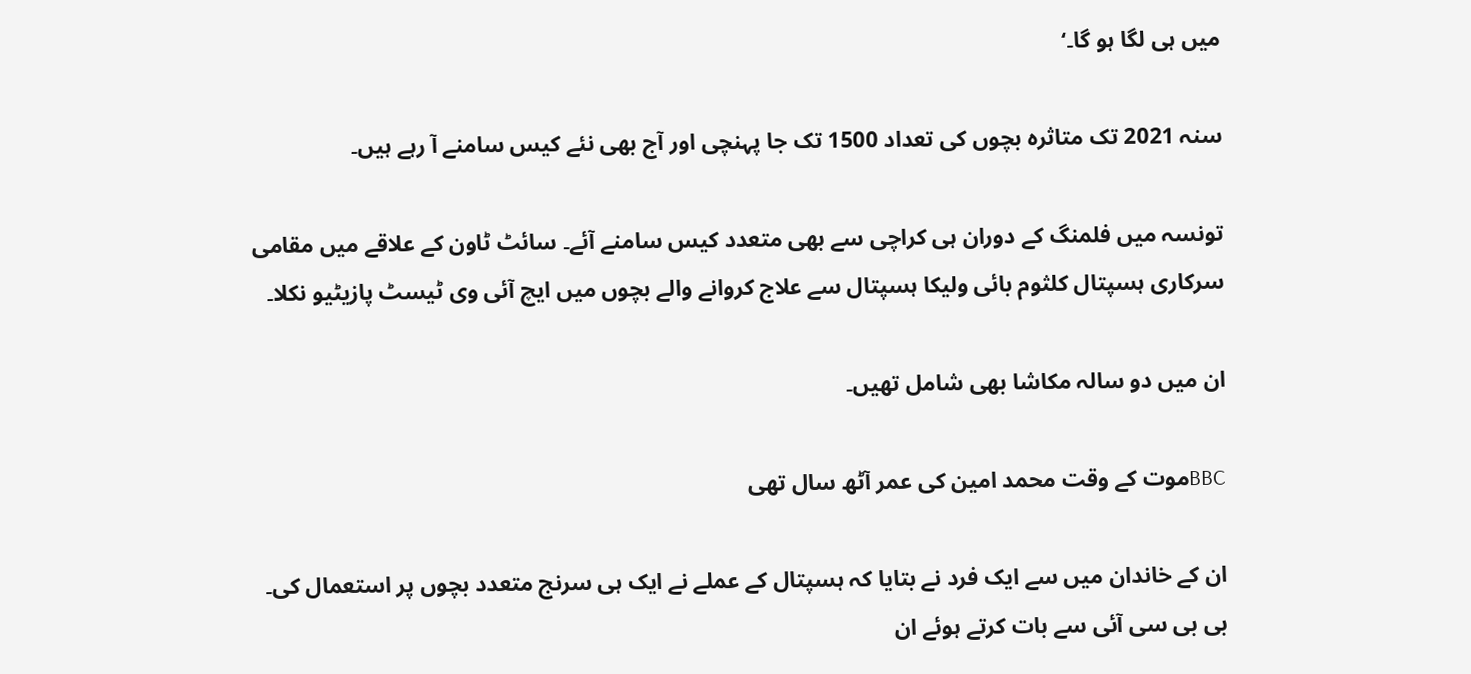میں ہی لگا ہو گا۔‘

سنہ 2021 تک متاثرہ بچوں کی تعداد 1500 تک جا پہنچی اور آج بھی نئے کیس سامنے آ رہے ہیں۔

تونسہ میں فلمنگ کے دوران ہی کراچی سے بھی متعدد کیس سامنے آئے۔ سائٹ ٹاون کے علاقے میں مقامی سرکاری ہسپتال کلثوم بائی ولیکا ہسپتال سے علاج کروانے والے بچوں میں ایچ آئی وی ٹیسٹ پازیٹیو نکلا۔

ان میں دو سالہ مکاشا بھی شامل تھیں۔

BBCموت کے وقت محمد امین کی عمر آٹھ سال تھی

ان کے خاندان میں سے ایک فرد نے بتایا کہ ہسپتال کے عملے نے ایک ہی سرنج متعدد بچوں پر استعمال کی۔ بی بی سی آئی سے بات کرتے ہوئے ان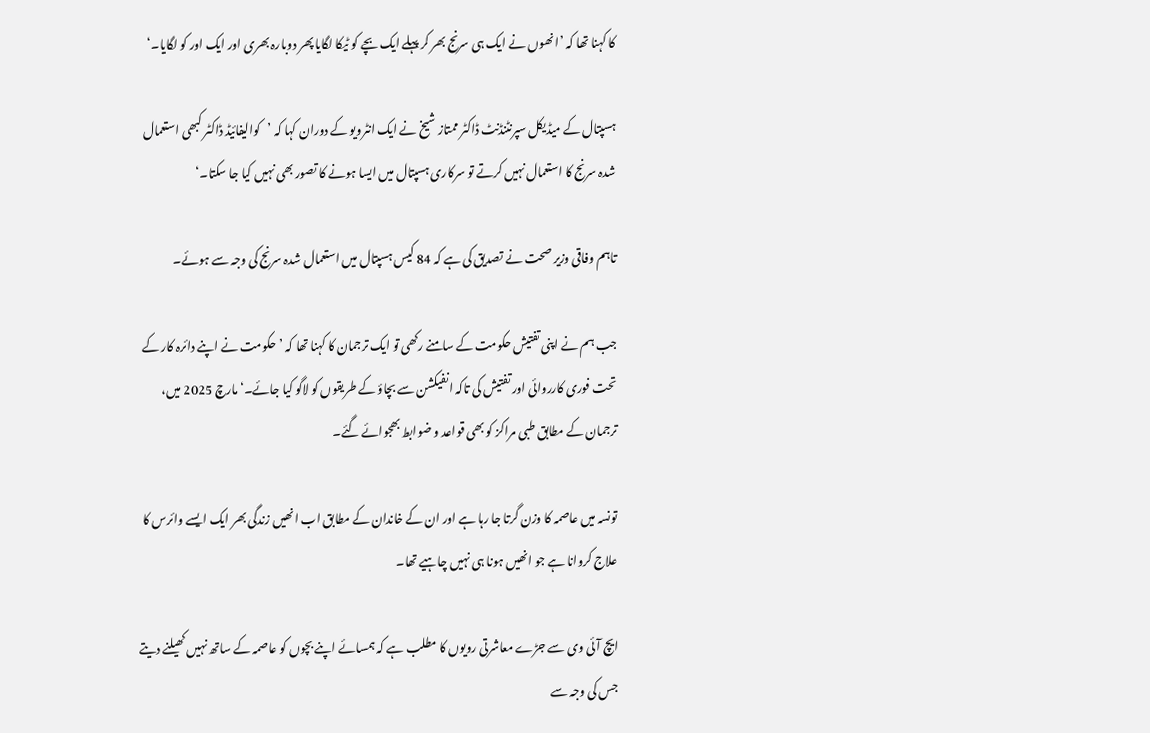کا کہنا تھا کہ ’انھوں نے ایک ہی سرنج بھر کر پہلے ایک بچے کو ٹیکا لگایا پھر دوبارہ بھری اور ایک اور کو لگایا۔‘

ہسپتال کے میڈیکل سپرنٹنڈنٹ ڈاکٹر ممتاز شیخ نے ایک انٹرویو کے دوران کہا کہ ’کوالیفائیڈ ڈاکٹر کبھی استعمال شدہ سرنج کا استعمال نہیں کرتے تو سرکاری ہسپتال میں ایسا ہونے کا تصور بھی نہیں کیا جا سکتا۔‘

تاہم وفاقی وزیر صحت نے تصدیق کی ہے کہ 84 کیس ہسپتال میں استعمال شدہ سرنج کی وجہ سے ہوئے۔

جب ہم نے اپنی تفتیش حکومت کے سامنے رکھی تو ایک ترجمان کا کہنا تھا کہ ’حکومت نے اپنے دائرہ کار کے تحت فوری کارروائی اور تفتیش کی تاکہ انفیکشن سے بچاؤ کے طریقوں کو لاگو کیا جائے۔‘ مارچ 2025 میں، ترجمان کے مطابق طبی مراکز کو بھی قواعد و ضوابط بھجوائے گئے۔

تونسہ میں عاصمہ کا وزن گرتا جا رہا ہے اور ان کے خاندان کے مطابق اب انھیں زندگی بھر ایک ایسے وائرس کا علاج کروانا ہے جو انھیں ہونا ہی نہیں چاہیے تھا۔

ایچ آئی وی سے جڑے معاشرتی رویوں کا مطلب ہے کہ ہمسائے اپنے بچوں کو عاصمہ کے ساتھ نہیں کھیلنے دیتے جس کی وجہ سے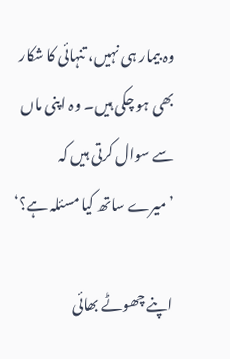وہ بیمار ہی نہیں، تنہائی کا شکار بھی ہو چکی ہیں۔ وہ اپنی ماں سے سوال کرتی ہیں کہ ’میرے ساتھ کیا مسئلہ ہے؟‘

اپنے چھوٹے بھائی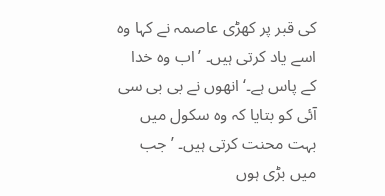کی قبر پر کھڑی عاصمہ نے کہا وہ اسے یاد کرتی ہیں۔ ’اب وہ خدا کے پاس ہے۔‘ انھوں نے بی بی سی آئی کو بتایا کہ وہ سکول میں بہت محنت کرتی ہیں۔ ’جب میں بڑی ہوں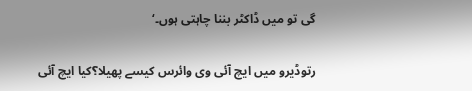گی تو میں ڈاکٹر بننا چاہتی ہوں۔‘

رتوڈیرو میں ایچ آئی وی وائرس کیسے پھیلا؟کیا ایچ آئی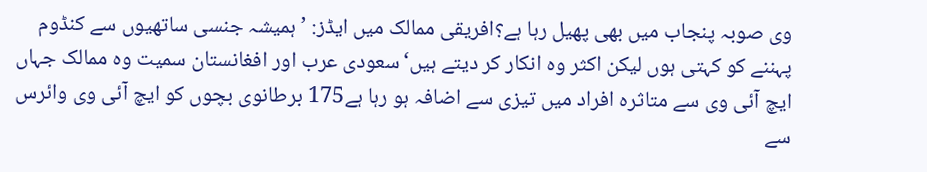وی صوبہ پنجاب میں بھی پھیل رہا ہے؟افریقی ممالک میں ایڈز: ’ہمیشہ جنسی ساتھیوں سے کنڈوم پہننے کو کہتی ہوں لیکن اکثر وہ انکار کر دیتے ہیں‘سعودی عرب اور افغانستان سمیت وہ ممالک جہاں ایچ آئی وی سے متاثرہ افراد میں تیزی سے اضافہ ہو رہا ہے175 برطانوی بچوں کو ایچ آئی وی وائرس سے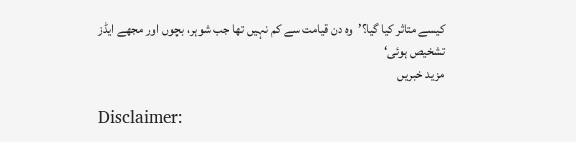کیسے متاثر کیا گیا؟’وہ دن قیامت سے کم نہیں تھا جب شوہر، بچوں اور مجھے ایڈز تشخیص ہوئی‘
مزید خبریں

Disclaimer: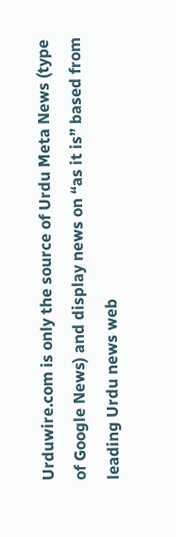Urduwire.com is only the source of Urdu Meta News (type of Google News) and display news on “as it is” based from leading Urdu news web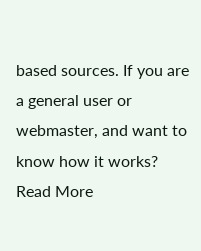based sources. If you are a general user or webmaster, and want to know how it works? Read More